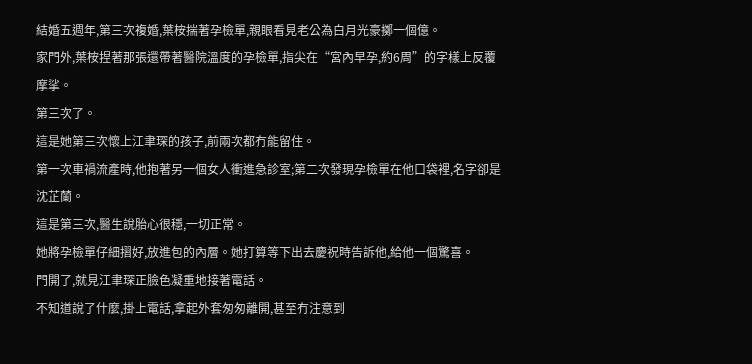結婚五週年,第三次複婚,葉桉揣著孕檢單,親眼看見老公為白月光豪擲一個億。
家門外,葉桉捏著那張還帶著醫院溫度的孕檢單,指尖在“宮內早孕,約6周”的字樣上反覆摩挲。
第三次了。
這是她第三次懷上江聿琛的孩子,前兩次都冇能留住。
第一次車禍流產時,他抱著另一個女人衝進急診室;第二次發現孕檢單在他口袋裡,名字卻是沈芷蘭。
這是第三次,醫生說胎心很穩,一切正常。
她將孕檢單仔細摺好,放進包的內層。她打算等下出去慶祝時告訴他,給他一個驚喜。
門開了,就見江聿琛正臉色凝重地接著電話。
不知道說了什麼,掛上電話,拿起外套匆匆離開,甚至冇注意到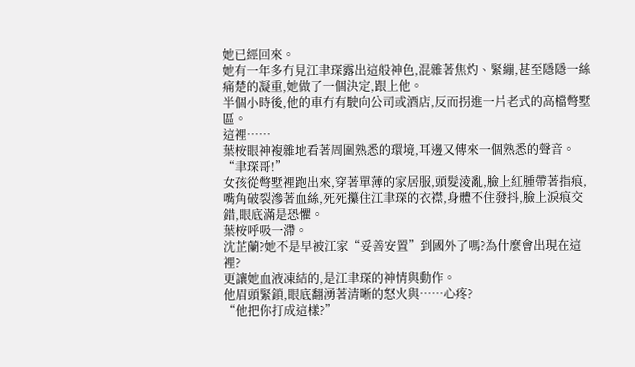她已經回來。
她有一年多冇見江聿琛露出這般神色,混雜著焦灼、緊繃,甚至隱隱一絲痛楚的凝重,她做了一個決定,跟上他。
半個小時後,他的車冇有駛向公司或酒店,反而拐進一片老式的高檔彆墅區。
這裡……
葉桉眼神複雜地看著周圍熟悉的環境,耳邊又傳來一個熟悉的聲音。
“聿琛哥!”
女孩從彆墅裡跑出來,穿著單薄的家居服,頭髮淩亂,臉上紅腫帶著指痕,嘴角破裂滲著血絲,死死攥住江聿琛的衣襟,身體不住發抖,臉上淚痕交錯,眼底滿是恐懼。
葉桉呼吸一滯。
沈芷蘭?她不是早被江家“妥善安置”到國外了嗎?為什麼會出現在這裡?
更讓她血液凍結的,是江聿琛的神情與動作。
他眉頭緊鎖,眼底翻湧著清晰的怒火與……心疼?
“他把你打成這樣?”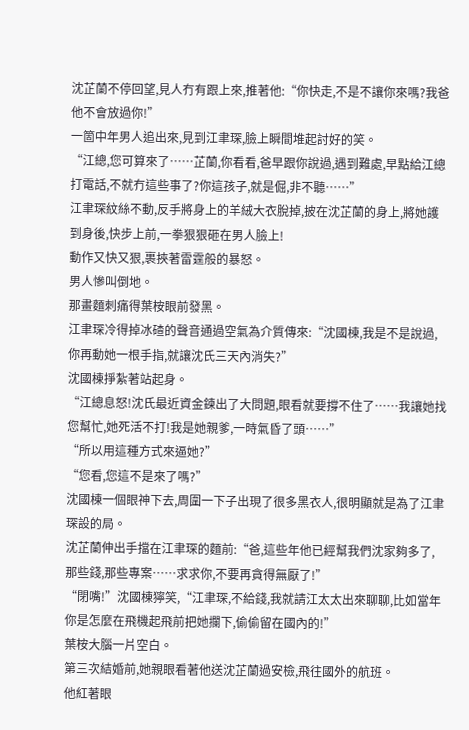沈芷蘭不停回望,見人冇有跟上來,推著他:“你快走,不是不讓你來嗎?我爸他不會放過你!”
一箇中年男人追出來,見到江聿琛,臉上瞬間堆起討好的笑。
“江總,您可算來了……芷蘭,你看看,爸早跟你說過,遇到難處,早點給江總打電話,不就冇這些事了?你這孩子,就是倔,非不聽……”
江聿琛紋絲不動,反手將身上的羊絨大衣脫掉,披在沈芷蘭的身上,將她護到身後,快步上前,一拳狠狠砸在男人臉上!
動作又快又狠,裹挾著雷霆般的暴怒。
男人慘叫倒地。
那畫麵刺痛得葉桉眼前發黑。
江聿琛冷得掉冰碴的聲音通過空氣為介質傳來:“沈國棟,我是不是說過,你再動她一根手指,就讓沈氏三天內消失?”
沈國棟掙紮著站起身。
“江總息怒!沈氏最近資金鍊出了大問題,眼看就要撐不住了……我讓她找您幫忙,她死活不打!我是她親爹,一時氣昏了頭……”
“所以用這種方式來逼她?”
“您看,您這不是來了嗎?”
沈國棟一個眼神下去,周圍一下子出現了很多黑衣人,很明顯就是為了江聿琛設的局。
沈芷蘭伸出手擋在江聿琛的麵前:“爸,這些年他已經幫我們沈家夠多了,那些錢,那些專案……求求你,不要再貪得無厭了!”
“閉嘴!”沈國棟獰笑,“江聿琛,不給錢,我就請江太太出來聊聊,比如當年你是怎麼在飛機起飛前把她攔下,偷偷留在國內的!”
葉桉大腦一片空白。
第三次結婚前,她親眼看著他送沈芷蘭過安檢,飛往國外的航班。
他紅著眼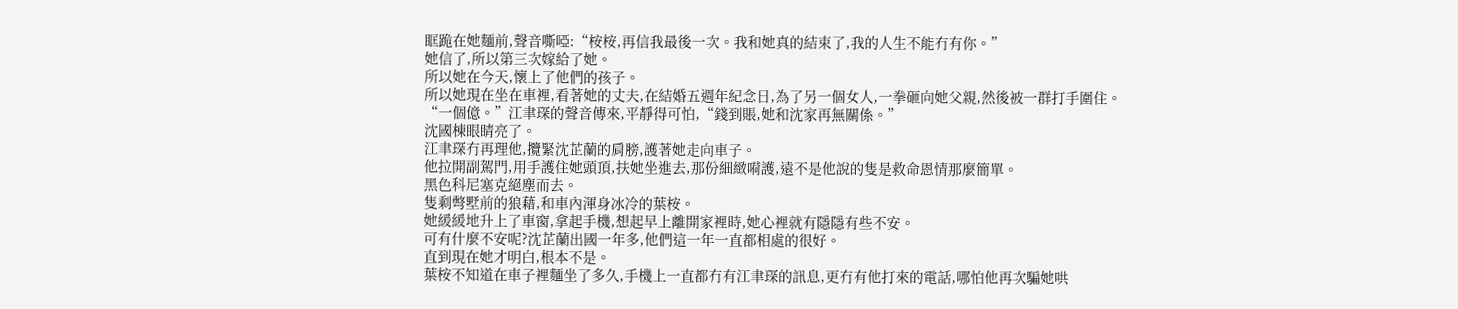眶跪在她麵前,聲音嘶啞:“桉桉,再信我最後一次。我和她真的結束了,我的人生不能冇有你。”
她信了,所以第三次嫁給了她。
所以她在今天,懷上了他們的孩子。
所以她現在坐在車裡,看著她的丈夫,在結婚五週年紀念日,為了另一個女人,一拳砸向她父親,然後被一群打手圍住。
“一個億。”江聿琛的聲音傳來,平靜得可怕,“錢到賬,她和沈家再無關係。”
沈國棟眼睛亮了。
江聿琛冇再理他,攬緊沈芷蘭的肩膀,護著她走向車子。
他拉開副駕門,用手護住她頭頂,扶她坐進去,那份細緻嗬護,遠不是他說的隻是救命恩情那麼簡單。
黑色科尼塞克絕塵而去。
隻剩彆墅前的狼藉,和車內渾身冰冷的葉桉。
她緩緩地升上了車窗,拿起手機,想起早上離開家裡時,她心裡就有隱隱有些不安。
可有什麼不安呢?沈芷蘭出國一年多,他們這一年一直都相處的很好。
直到現在她才明白,根本不是。
葉桉不知道在車子裡麵坐了多久,手機上一直都冇有江聿琛的訊息,更冇有他打來的電話,哪怕他再次騙她哄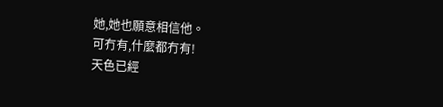她,她也願意相信他。
可冇有,什麼都冇有!
天色已經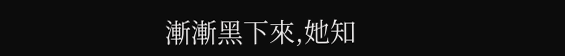漸漸黑下來,她知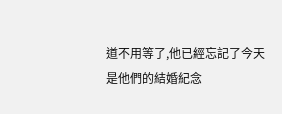道不用等了,他已經忘記了今天是他們的結婚紀念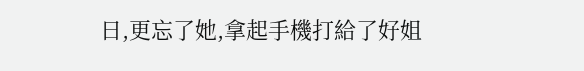日,更忘了她,拿起手機打給了好姐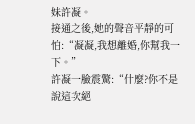妹許凝。
接通之後,她的聲音平靜的可怕:“凝凝,我想離婚,你幫我一下。”
許凝一臉震驚:“什麼?你不是說這次絕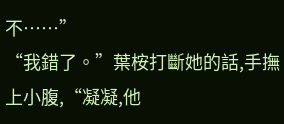不……”
“我錯了。”葉桉打斷她的話,手撫上小腹,“凝凝,他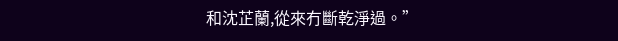和沈芷蘭,從來冇斷乾淨過。”